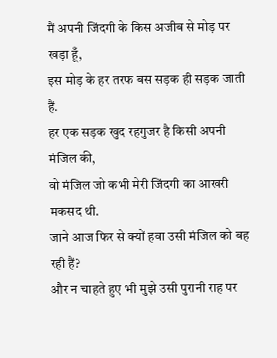मैं अपनी जिंदगी के किस अजीब से मोड़ पर खड़ा हूँ,
इस मोड़ के हर तरफ बस सड़क ही सड़क जाती हैं.
हर एक सड़क खुद रहगुजर है किसी अपनी मंजिल की,
वो मंजिल जो कभी मेरी जिंदगी का आखरी मकसद थी.
जाने आज फिर से क्यों हवा उसी मंजिल को बह रही हैं?
और न चाहते हुए भी मुझे उसी पुरानी राह पर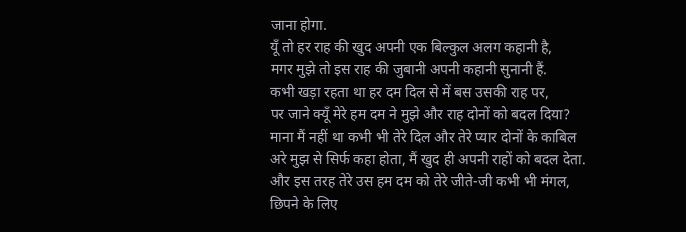जाना होगा.
यूँ तो हर राह की खुद अपनी एक बिल्कुल अलग कहानी है,
मगर मुझे तो इस राह की जुबानी अपनी कहानी सुनानी हैं.
कभी खड़ा रहता था हर दम दिल से में बस उसकी राह पर,
पर जाने क्यूँ मेरे हम दम ने मुझे और राह दोनों को बदल दिया?
माना मैं नहीं था कभी भी तेरे दिल और तेरे प्यार दोनों के काबिल
अरे मुझ से सिर्फ कहा होता, मैं खुद ही अपनी राहों को बदल देता.
और इस तरह तेरे उस हम दम को तेरे जीते-जी कभी भी मंगल,
छिपने के लिए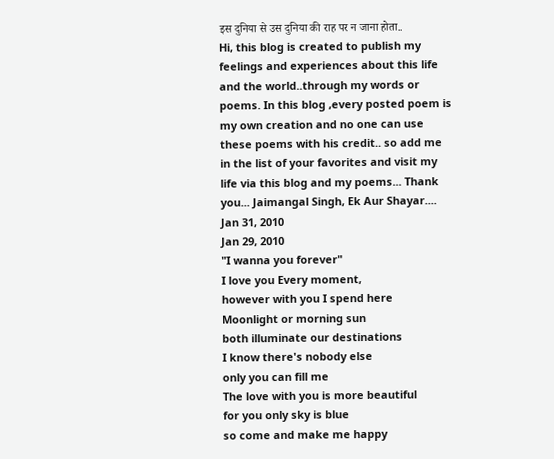इस दुनिया से उस दुनिया की राह पर न जाना होता..
Hi, this blog is created to publish my feelings and experiences about this life and the world..through my words or poems. In this blog ,every posted poem is my own creation and no one can use these poems with his credit.. so add me in the list of your favorites and visit my life via this blog and my poems... Thank you... Jaimangal Singh, Ek Aur Shayar....
Jan 31, 2010
Jan 29, 2010
"I wanna you forever"
I love you Every moment,
however with you I spend here
Moonlight or morning sun
both illuminate our destinations
I know there's nobody else
only you can fill me
The love with you is more beautiful
for you only sky is blue
so come and make me happy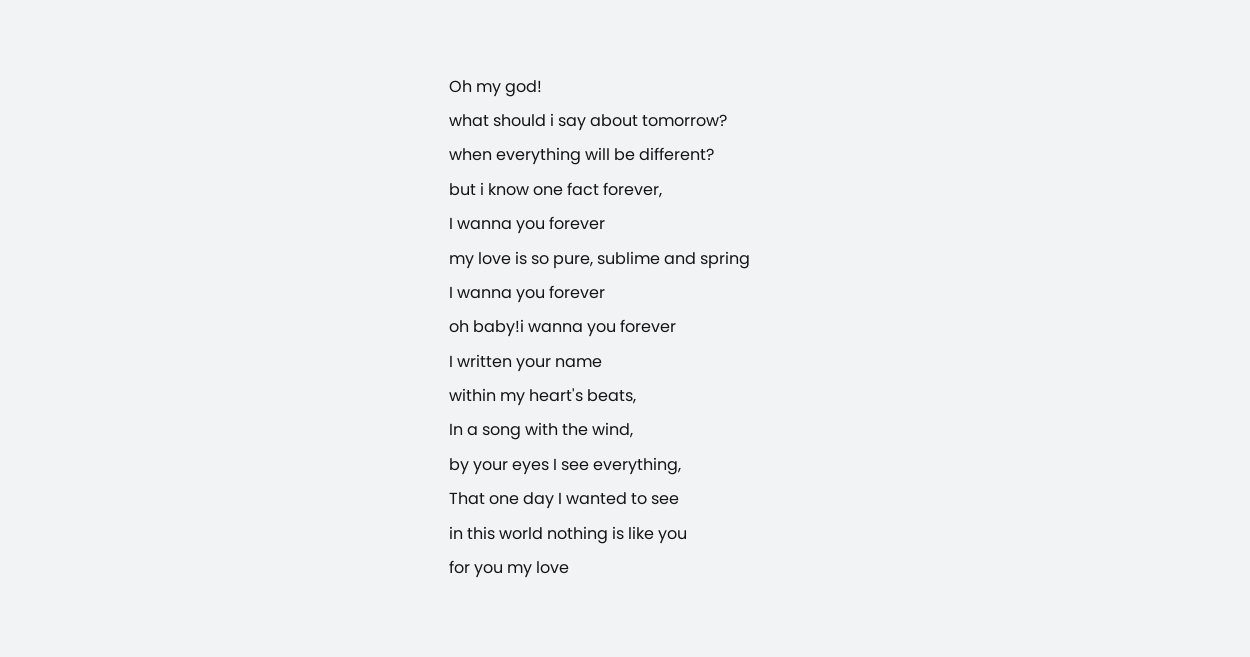Oh my god!
what should i say about tomorrow?
when everything will be different?
but i know one fact forever,
I wanna you forever
my love is so pure, sublime and spring
I wanna you forever
oh baby!i wanna you forever
I written your name
within my heart's beats,
In a song with the wind,
by your eyes I see everything,
That one day I wanted to see
in this world nothing is like you
for you my love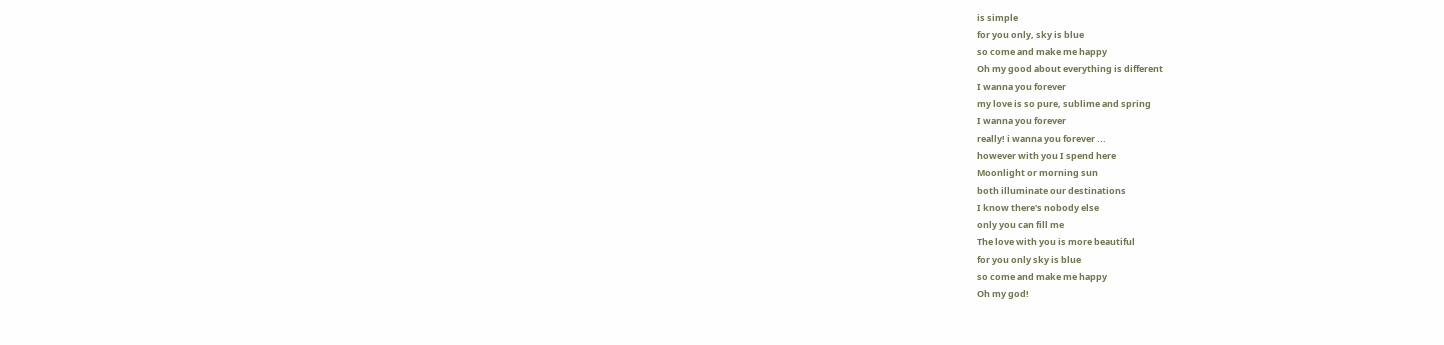is simple
for you only, sky is blue
so come and make me happy
Oh my good about everything is different
I wanna you forever
my love is so pure, sublime and spring
I wanna you forever
really! i wanna you forever ...
however with you I spend here
Moonlight or morning sun
both illuminate our destinations
I know there's nobody else
only you can fill me
The love with you is more beautiful
for you only sky is blue
so come and make me happy
Oh my god!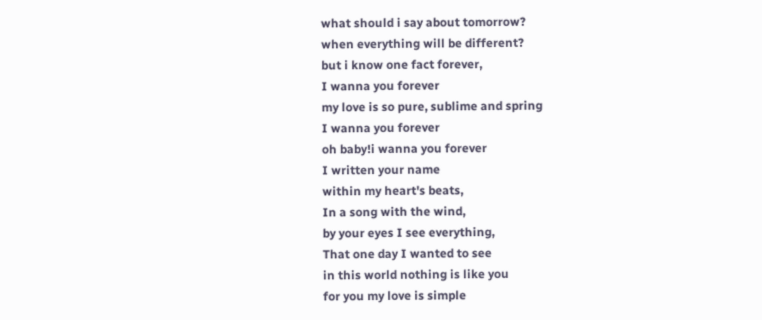what should i say about tomorrow?
when everything will be different?
but i know one fact forever,
I wanna you forever
my love is so pure, sublime and spring
I wanna you forever
oh baby!i wanna you forever
I written your name
within my heart's beats,
In a song with the wind,
by your eyes I see everything,
That one day I wanted to see
in this world nothing is like you
for you my love is simple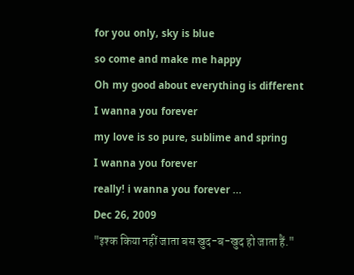for you only, sky is blue
so come and make me happy
Oh my good about everything is different
I wanna you forever
my love is so pure, sublime and spring
I wanna you forever
really! i wanna you forever ...
Dec 26, 2009
"इश्क किया नहीं जाता बस खुद-ब-खुद हो जाता हैं."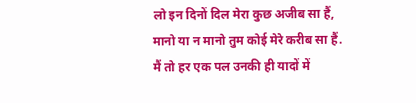लो इन दिनों दिल मेरा कुछ अजीब सा हैं,
मानो या न मानो तुम कोई मेरे करीब सा हैं.
मैं तो हर एक पल उनकी ही यादों में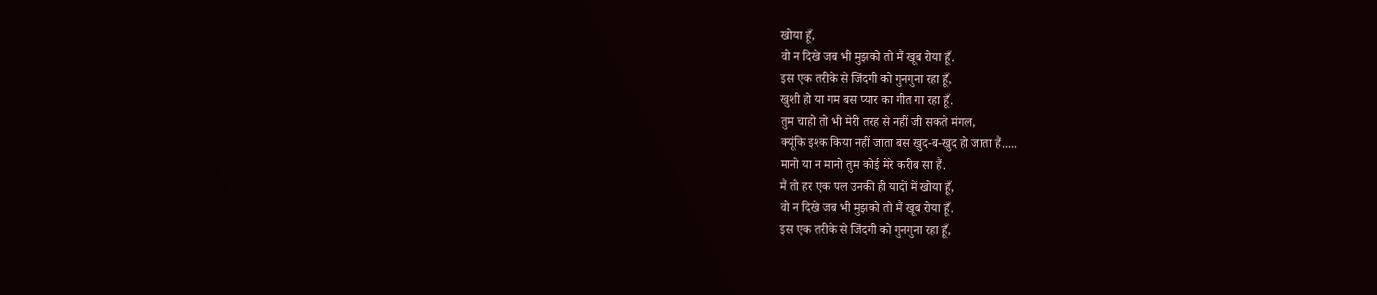खोया हूँ,
वो न दिखे जब भी मुझको तो मैं खूब रोया हूँ.
इस एक तरीके से जिंदगी को गुनगुना रहा हूँ,
खुशी हो या गम बस प्यार का गीत गा रहा हूँ.
तुम चाहो तो भी मेरी तरह से नहीं जी सकते मंगल,
क्यूंकि इश्क किया नहीं जाता बस खुद-ब-खुद हो जाता हैं.....
मानो या न मानो तुम कोई मेरे करीब सा हैं.
मैं तो हर एक पल उनकी ही यादों में खोया हूँ,
वो न दिखे जब भी मुझको तो मैं खूब रोया हूँ.
इस एक तरीके से जिंदगी को गुनगुना रहा हूँ,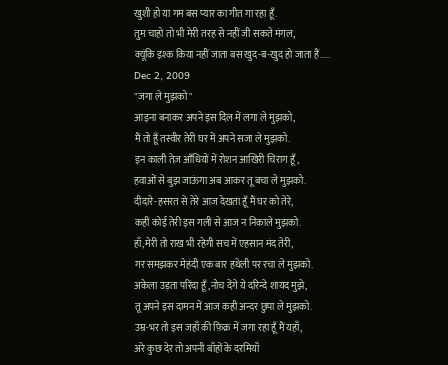खुशी हो या गम बस प्यार का गीत गा रहा हूँ.
तुम चाहो तो भी मेरी तरह से नहीं जी सकते मंगल,
क्यूंकि इश्क किया नहीं जाता बस खुद-ब-खुद हो जाता हैं.....
Dec 2, 2009
"जगा ले मुझको"
आइना बनाकर अपने इस दिल में लगा ले मुझको,
मैं तो हूँ तस्वीर तेरी घर में अपने सजा ले मुझको.
इन काली तेज़ आँधियों में रोशन आखिरी चिराग हूँ,
हवाओं से बुझ जाऊंगा अब आकर तू बचा ले मुझको.
दीदारे-हसरत से तेरे आज देखता हूँ मैं घर को तेरे,
कहीं कोई तेरी इस गली से आज न निकाले मुझको.
हाँ,मेरी तो राख भी रहेगी सच में एहसान मंद तेरी,
गर समझकर मेहंदी एक बार हथेली पर रचा ले मुझको.
अकेला उड़ता परिंदा हूँ,नोच देंगे ये दरिन्दे शायद मुझे,
तू अपने इस दामन में आज कही अन्दर छुपा ले मुझको.
उम्र-भर तो इस जहाँ की फ़िक्र में जगा रहा हूँ मैं यहाँ,
अरे कुछ देर तो अपनी बाँहों के दरमियाँ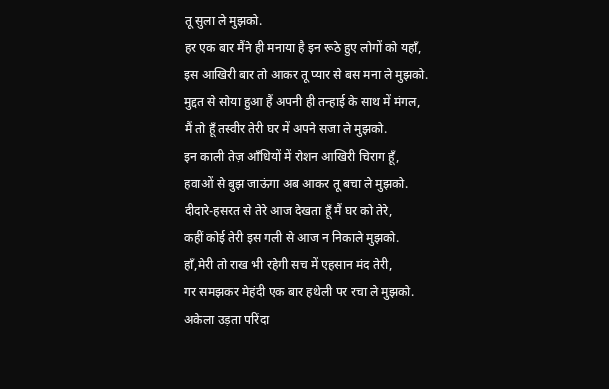तू सुला ले मुझको.
हर एक बार मैंने ही मनाया है इन रूठे हुए लोगों को यहाँ,
इस आखिरी बार तो आकर तू प्यार से बस मना ले मुझको.
मुद्दत से सोया हुआ हैं अपनी ही तन्हाई के साथ में मंगल,
मैं तो हूँ तस्वीर तेरी घर में अपने सजा ले मुझको.
इन काली तेज़ आँधियों में रोशन आखिरी चिराग हूँ,
हवाओं से बुझ जाऊंगा अब आकर तू बचा ले मुझको.
दीदारे-हसरत से तेरे आज देखता हूँ मैं घर को तेरे,
कहीं कोई तेरी इस गली से आज न निकाले मुझको.
हाँ,मेरी तो राख भी रहेगी सच में एहसान मंद तेरी,
गर समझकर मेहंदी एक बार हथेली पर रचा ले मुझको.
अकेला उड़ता परिंदा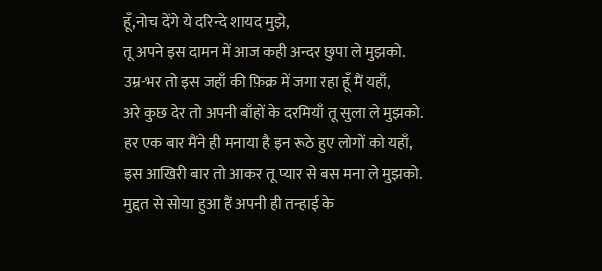हूँ,नोच देंगे ये दरिन्दे शायद मुझे,
तू अपने इस दामन में आज कही अन्दर छुपा ले मुझको.
उम्र-भर तो इस जहाँ की फ़िक्र में जगा रहा हूँ मैं यहाँ,
अरे कुछ देर तो अपनी बाँहों के दरमियाँ तू सुला ले मुझको.
हर एक बार मैंने ही मनाया है इन रूठे हुए लोगों को यहाँ,
इस आखिरी बार तो आकर तू प्यार से बस मना ले मुझको.
मुद्दत से सोया हुआ हैं अपनी ही तन्हाई के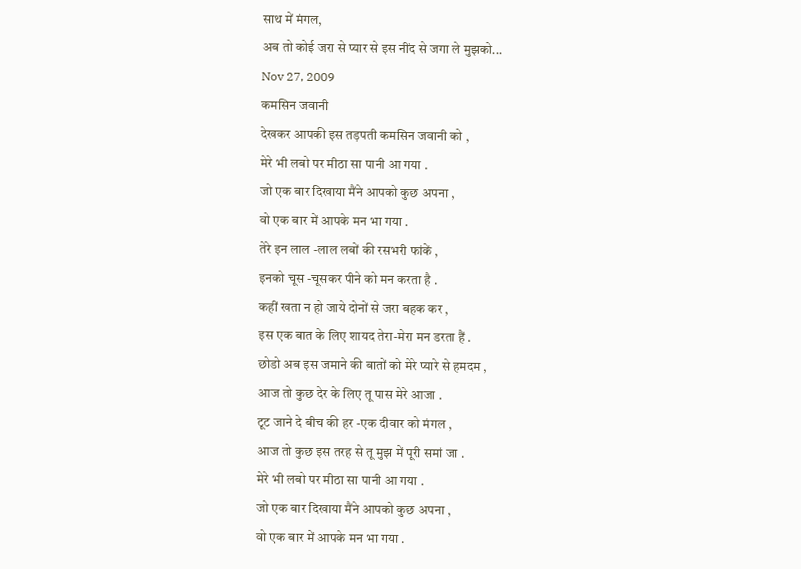साथ में मंगल,
अब तो कोई जरा से प्यार से इस नींद से जगा ले मुझको...
Nov 27, 2009
कमसिन जवानी
देखकर आपकी इस तड़पती कमसिन जवानी को ,
मेरे भी लबो पर मीठा सा पानी आ गया .
जो एक बार दिखाया मैंने आपको कुछ अपना ,
वो एक बार में आपके मन भा गया .
तेरे इन लाल -लाल लबों की रसभरी फांकें ,
इनको चूस -चूसकर पीने को मन करता है .
कहीं खता न हो जाये दोनों से जरा बहक कर ,
इस एक बात के लिए शायद तेरा-मेरा मन डरता हैं .
छोडो अब इस जमाने की बातों को मेरे प्यारे से हमदम ,
आज तो कुछ देर के लिए तू पास मेरे आजा .
टूट जाने दे बीच की हर -एक दीवार को मंगल ,
आज तो कुछ इस तरह से तू मुझ में पूरी समां जा .
मेरे भी लबो पर मीठा सा पानी आ गया .
जो एक बार दिखाया मैंने आपको कुछ अपना ,
वो एक बार में आपके मन भा गया .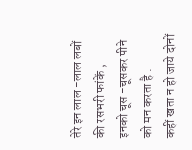तेरे इन लाल -लाल लबों की रसभरी फांकें ,
इनको चूस -चूसकर पीने को मन करता है .
कहीं खता न हो जाये दोनों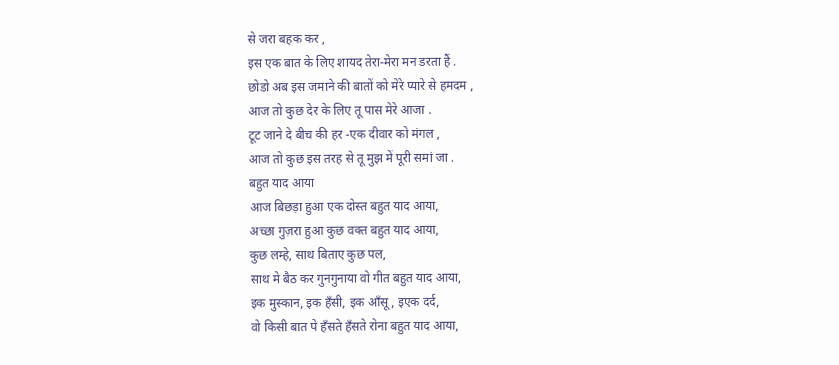से जरा बहक कर ,
इस एक बात के लिए शायद तेरा-मेरा मन डरता हैं .
छोडो अब इस जमाने की बातों को मेरे प्यारे से हमदम ,
आज तो कुछ देर के लिए तू पास मेरे आजा .
टूट जाने दे बीच की हर -एक दीवार को मंगल ,
आज तो कुछ इस तरह से तू मुझ में पूरी समां जा .
बहुत याद आया
आज बिछड़ा हुआ एक दोस्त बहुत याद आया,
अच्छा गुज़रा हुआ कुछ वक्त बहुत याद आया,
कुछ लम्हे, साथ बिताए कुछ पल,
साथ मे बैठ कर गुनगुनाया वो गीत बहुत याद आया,
इक मुस्कान, इक हँसी, इक आँसू, इएक दर्द,
वो किसी बात पे हँसते हँसते रोना बहुत याद आया,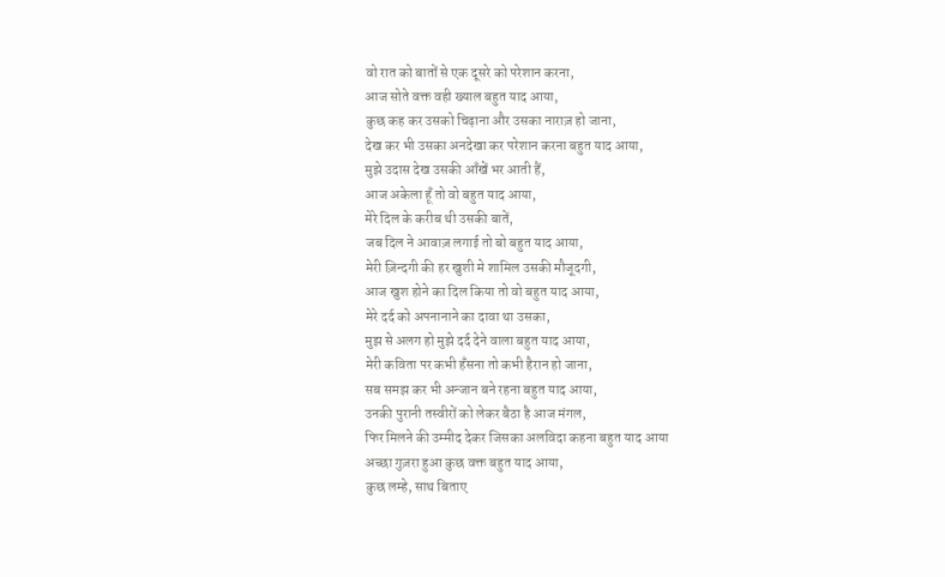वो रात को बातों से एक दूसरे को परेशान करना,
आज सोते वक्त वही ख्याल बहुत याद आया,
कुछ कह कर उसको चिढ़ाना और उसका नाराज़ हो जाना,
देख कर भी उसका अनदेखा कर परेशान करना बहुत याद आया,
मुझे उदास देख उसकी आँखें भर आती हैं,
आज अकेला हूँ तो वो बहुत याद आया,
मेरे दिल के करीब थी उसकी बातें,
जब दिल ने आवाज़ लगाई तो बो बहुत याद आया,
मेरी ज़िन्दगी की हर खुशी मे शामिल उसकी मौजूदगी,
आज खुश होने का दिल किया तो वो बहुत याद आया,
मेरे दर्द को अपनानाने का दावा था उसका,
मुझ से अलग हो मुझे दर्द देने वाला बहुत याद आया,
मेरी कविता पर कभी हँसना तो कभी हैरान हो जाना,
सब समझ कर भी अन्जान बने रहना बहुत याद आया,
उनकी पुरानी तस्वीरों को लेकर बैठा है आज मंगल,
फिर मिलने की उम्मीद देकर जिसका अलविदा कहना बहुत याद आया
अच्छा गुज़रा हुआ कुछ वक्त बहुत याद आया,
कुछ लम्हे, साथ बिताए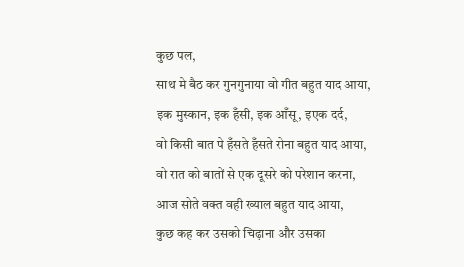कुछ पल,
साथ मे बैठ कर गुनगुनाया वो गीत बहुत याद आया,
इक मुस्कान, इक हँसी, इक आँसू, इएक दर्द,
वो किसी बात पे हँसते हँसते रोना बहुत याद आया,
वो रात को बातों से एक दूसरे को परेशान करना,
आज सोते वक्त वही ख्याल बहुत याद आया,
कुछ कह कर उसको चिढ़ाना और उसका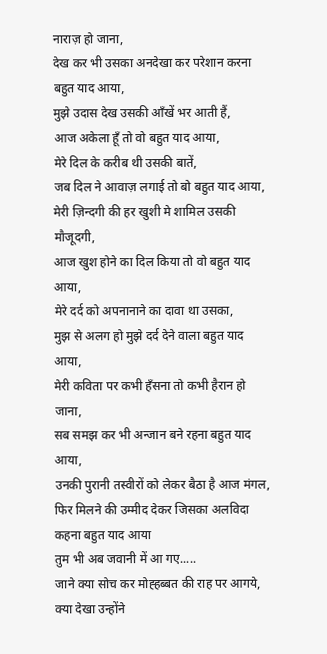नाराज़ हो जाना,
देख कर भी उसका अनदेखा कर परेशान करना बहुत याद आया,
मुझे उदास देख उसकी आँखें भर आती हैं,
आज अकेला हूँ तो वो बहुत याद आया,
मेरे दिल के करीब थी उसकी बातें,
जब दिल ने आवाज़ लगाई तो बो बहुत याद आया,
मेरी ज़िन्दगी की हर खुशी मे शामिल उसकी मौजूदगी,
आज खुश होने का दिल किया तो वो बहुत याद आया,
मेरे दर्द को अपनानाने का दावा था उसका,
मुझ से अलग हो मुझे दर्द देने वाला बहुत याद आया,
मेरी कविता पर कभी हँसना तो कभी हैरान हो जाना,
सब समझ कर भी अन्जान बने रहना बहुत याद आया,
उनकी पुरानी तस्वीरों को लेकर बैठा है आज मंगल,
फिर मिलने की उम्मीद देकर जिसका अलविदा कहना बहुत याद आया
तुम भी अब जवानी में आ गए.....
जाने क्या सोच कर मोह्हब्बत की राह पर आगये,
क्या देखा उन्होंने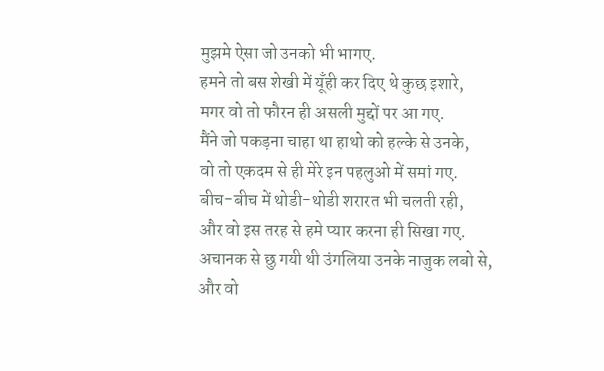मुझमे ऐसा जो उनको भी भागए.
हमने तो बस शेखी में यूँही कर दिए थे कुछ इशारे,
मगर वो तो फौरन ही असली मुद्दों पर आ गए.
मैंने जो पकड़ना चाहा था हाथो को हल्के से उनके,
वो तो एकदम से ही मेरे इन पहलुओ में समां गए.
बीच-बीच में थोडी-थोडी शरारत भी चलती रही,
और वो इस तरह से हमे प्यार करना ही सिखा गए.
अचानक से छु गयी थी उंगलिया उनके नाजुक लबो से,
और वो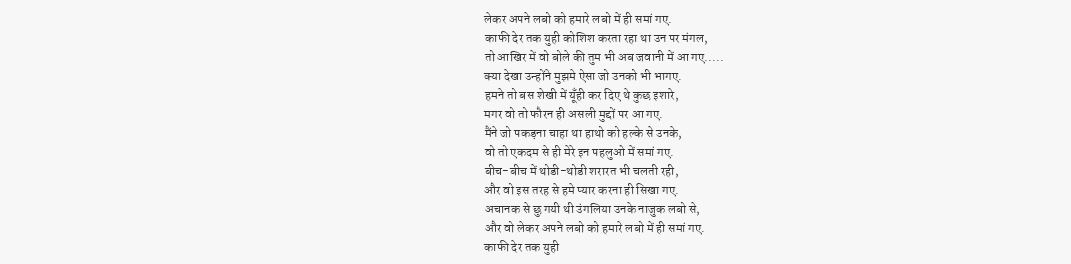लेकर अपने लबो को हमारे लबो में ही समां गए.
काफी देर तक युही कोशिश करता रहा था उन पर मंगल,
तो आखिर में वो बोले की तुम भी अब जवानी में आ गए.....
क्या देखा उन्होंने मुझमे ऐसा जो उनको भी भागए.
हमने तो बस शेखी में यूँही कर दिए थे कुछ इशारे,
मगर वो तो फौरन ही असली मुद्दों पर आ गए.
मैंने जो पकड़ना चाहा था हाथो को हल्के से उनके,
वो तो एकदम से ही मेरे इन पहलुओ में समां गए.
बीच-बीच में थोडी-थोडी शरारत भी चलती रही,
और वो इस तरह से हमे प्यार करना ही सिखा गए.
अचानक से छु गयी थी उंगलिया उनके नाजुक लबो से,
और वो लेकर अपने लबो को हमारे लबो में ही समां गए.
काफी देर तक युही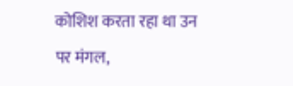कोशिश करता रहा था उन पर मंगल,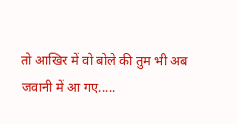तो आखिर में वो बोले की तुम भी अब जवानी में आ गए.....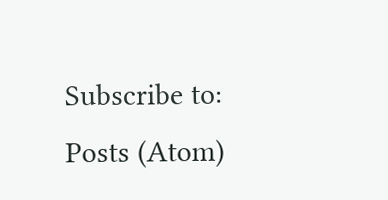Subscribe to:
Posts (Atom)